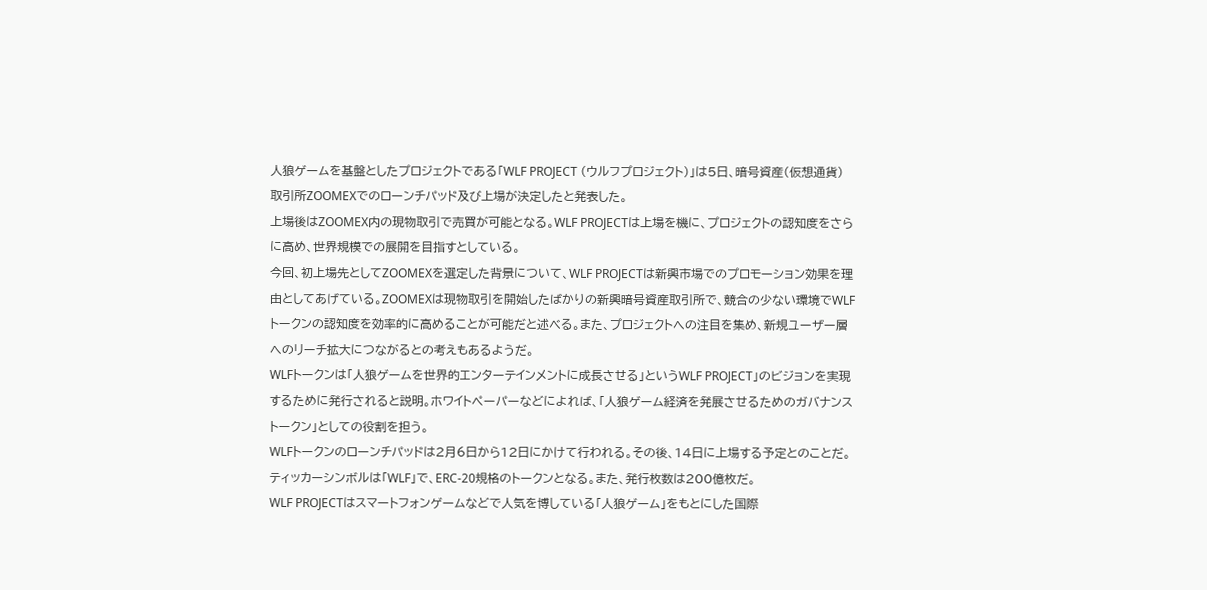人狼ゲームを基盤としたプロジェクトである「WLF PROJECT (ウルフプロジェクト)」は5日、暗号資産(仮想通貨)取引所ZOOMEXでのローンチパッド及び上場が決定したと発表した。
上場後はZOOMEX内の現物取引で売買が可能となる。WLF PROJECTは上場を機に、プロジェクトの認知度をさらに高め、世界規模での展開を目指すとしている。
今回、初上場先としてZOOMEXを選定した背景について、WLF PROJECTは新興市場でのプロモーション効果を理由としてあげている。ZOOMEXは現物取引を開始したばかりの新興暗号資産取引所で、競合の少ない環境でWLFトークンの認知度を効率的に高めることが可能だと述べる。また、プロジェクトへの注目を集め、新規ユーザー層へのリーチ拡大につながるとの考えもあるようだ。
WLFトークンは「人狼ゲームを世界的エンターテインメントに成長させる」というWLF PROJECT」のビジョンを実現するために発行されると説明。ホワイトペーパーなどによれば、「人狼ゲーム経済を発展させるためのガバナンストークン」としての役割を担う。
WLFトークンのローンチパッドは2月6日から12日にかけて行われる。その後、14日に上場する予定とのことだ。ティッカーシンボルは「WLF」で、ERC-20規格のトークンとなる。また、発行枚数は200億枚だ。
WLF PROJECTはスマートフォンゲームなどで人気を博している「人狼ゲーム」をもとにした国際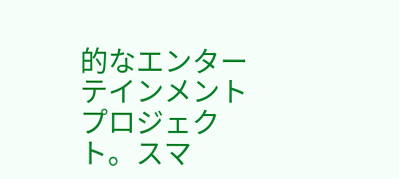的なエンターテインメントプロジェクト。スマ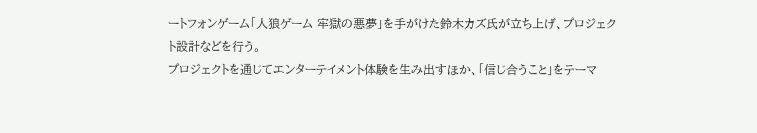ートフォンゲーム「人狼ゲーム 牢獄の悪夢」を手がけた鈴木カズ氏が立ち上げ、プロジェクト設計などを行う。
プロジェクトを通じてエンターテイメント体験を生み出すほか、「信じ合うこと」をテーマ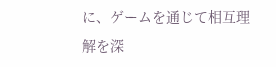に、ゲームを通じて相互理解を深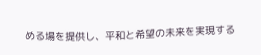める場を提供し、平和と希望の未来を実現する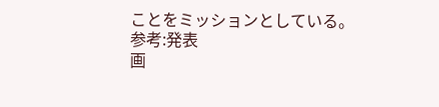ことをミッションとしている。
参考:発表
画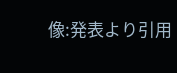像:発表より引用